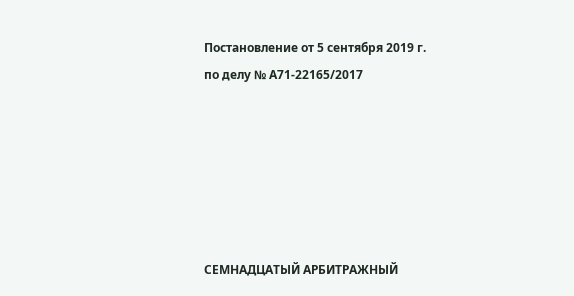Постановление от 5 сентября 2019 г. по делу № А71-22165/2017






СЕМНАДЦАТЫЙ АРБИТРАЖНЫЙ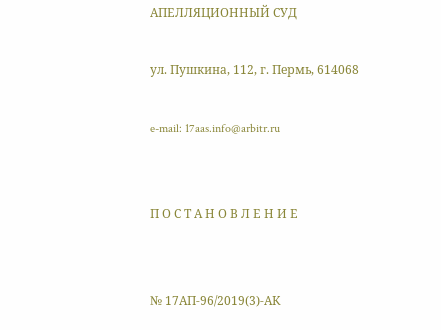АПЕЛЛЯЦИОННЫЙ СУД

ул. Пушкина, 112, г. Пермь, 614068

e-mail: 17aas.info@arbitr.ru


П О С Т А Н О В Л Е Н И Е


№ 17АП-96/2019(3)-АК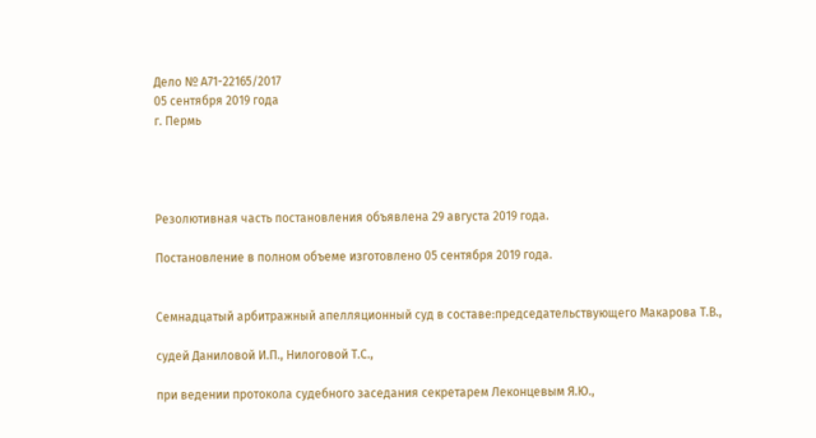Дело № А71-22165/2017
05 сентября 2019 года
г. Пермь




Резолютивная часть постановления объявлена 29 августа 2019 года.

Постановление в полном объеме изготовлено 05 сентября 2019 года.


Семнадцатый арбитражный апелляционный суд в составе:председательствующего Макарова Т.В.,

судей Даниловой И.П., Нилоговой Т.С.,

при ведении протокола судебного заседания секретарем Леконцевым Я.Ю.,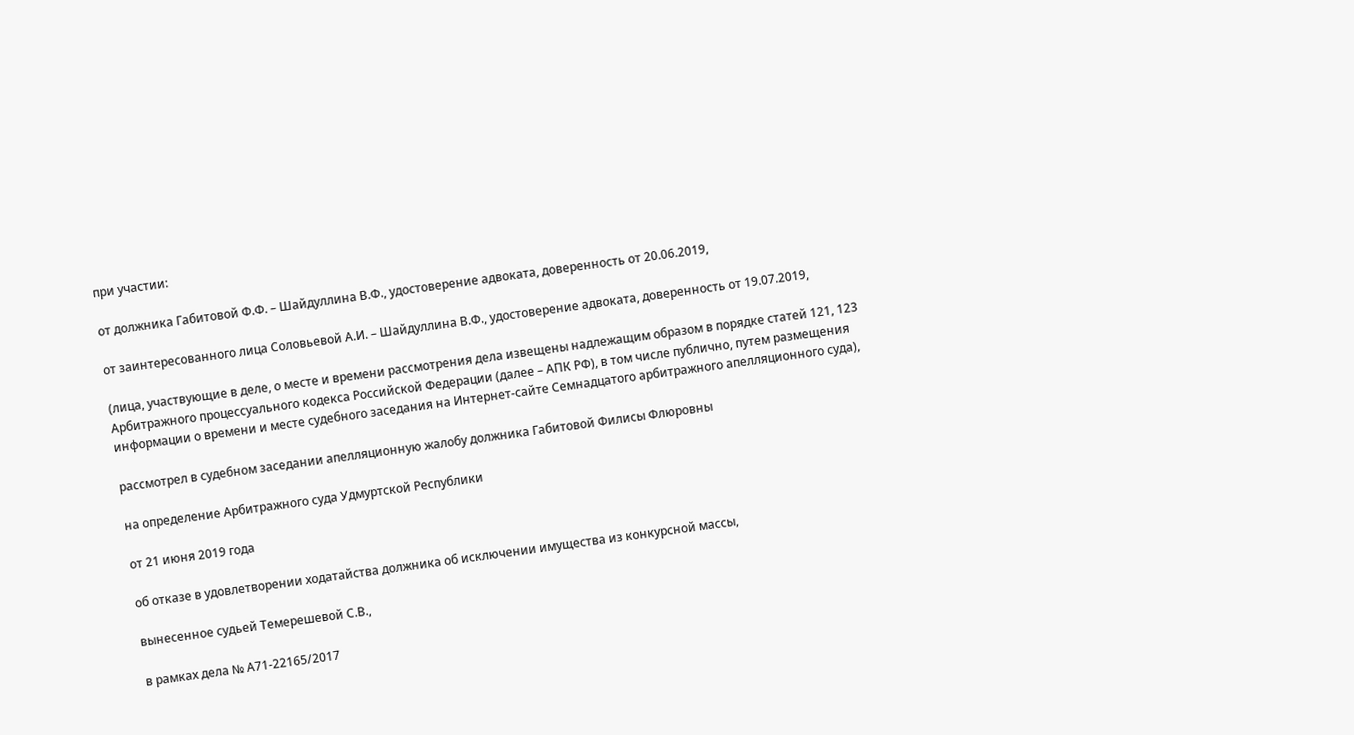при участии:

от должника Габитовой Ф.Ф. – Шайдуллина В.Ф., удостоверение адвоката, доверенность от 20.06.2019,

от заинтересованного лица Соловьевой А.И. – Шайдуллина В.Ф., удостоверение адвоката, доверенность от 19.07.2019,

(лица, участвующие в деле, о месте и времени рассмотрения дела извещены надлежащим образом в порядке статей 121, 123 Арбитражного процессуального кодекса Российской Федерации (далее – АПК РФ), в том числе публично, путем размещения информации о времени и месте судебного заседания на Интернет-сайте Семнадцатого арбитражного апелляционного суда),

рассмотрел в судебном заседании апелляционную жалобу должника Габитовой Филисы Флюровны

на определение Арбитражного суда Удмуртской Республики

от 21 июня 2019 года

об отказе в удовлетворении ходатайства должника об исключении имущества из конкурсной массы,

вынесенное судьей Темерешевой С.В.,

в рамках дела № А71-22165/2017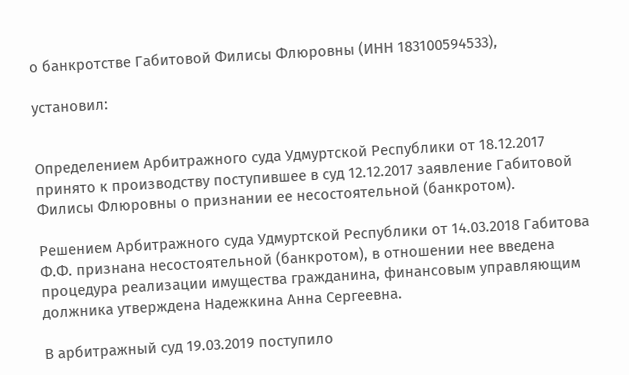о банкротстве Габитовой Филисы Флюровны (ИНН 183100594533),

установил:


Определением Арбитражного суда Удмуртской Республики от 18.12.2017 принято к производству поступившее в суд 12.12.2017 заявление Габитовой Филисы Флюровны о признании ее несостоятельной (банкротом).

Решением Арбитражного суда Удмуртской Республики от 14.03.2018 Габитова Ф.Ф. признана несостоятельной (банкротом), в отношении нее введена процедура реализации имущества гражданина, финансовым управляющим должника утверждена Надежкина Анна Сергеевна.

В арбитражный суд 19.03.2019 поступило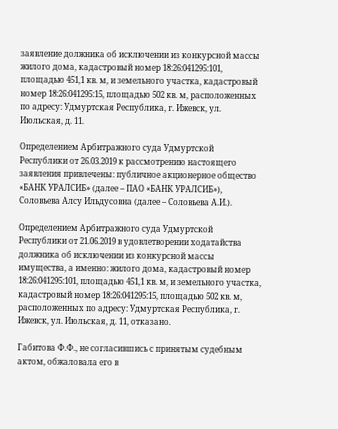заявление должника об исключении из конкурсной массы жилого дома, кадастровый номер 18:26:041295:101, площадью 451,1 кв. м, и земельного участка, кадастровый номер 18:26:041295:15, площадью 502 кв. м, расположенных по адресу: Удмуртская Республика, г. Ижевск, ул. Июльская, д. 11.

Определением Арбитражного суда Удмуртской Республики от 26.03.2019 к рассмотрению настоящего заявления привлечены: публичное акционерное общество «БАНК УРАЛСИБ» (далее – ПАО «БАНК УРАЛСИБ»), Соловьева Алсу Ильдусовна (далее – Соловьева А.И.).

Определением Арбитражного суда Удмуртской Республики от 21.06.2019 в удовлетворении ходатайства должника об исключении из конкурсной массы имущества, а именно: жилого дома, кадастровый номер 18:26:041295:101, площадью 451,1 кв. м, и земельного участка, кадастровый номер 18:26:041295:15, площадью 502 кв. м, расположенных по адресу: Удмуртская Республика, г. Ижевск, ул. Июльская, д. 11, отказано.

Габитова Ф.Ф., не согласившись с принятым судебным актом, обжаловала его в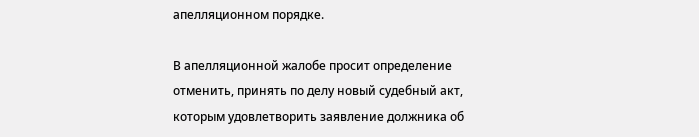апелляционном порядке.

В апелляционной жалобе просит определение отменить, принять по делу новый судебный акт, которым удовлетворить заявление должника об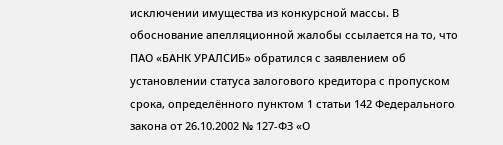исключении имущества из конкурсной массы. В обоснование апелляционной жалобы ссылается на то, что ПАО «БАНК УРАЛСИБ» обратился с заявлением об установлении статуса залогового кредитора с пропуском срока, определённого пунктом 1 статьи 142 Федерального закона от 26.10.2002 № 127-ФЗ «О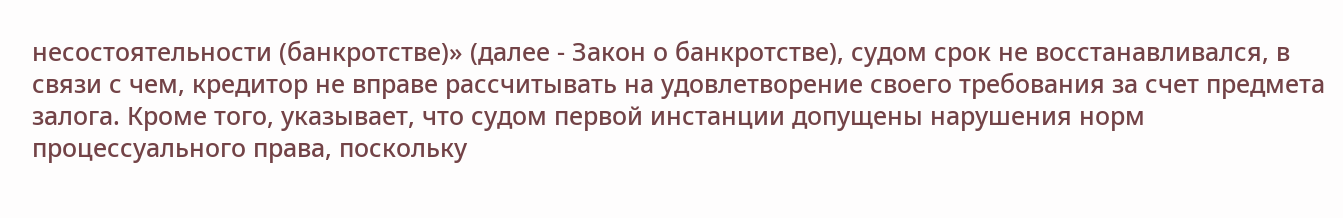несостоятельности (банкротстве)» (далее - Закон о банкротстве), судом срок не восстанавливался, в связи с чем, кредитор не вправе рассчитывать на удовлетворение своего требования за счет предмета залога. Кроме того, указывает, что судом первой инстанции допущены нарушения норм процессуального права, поскольку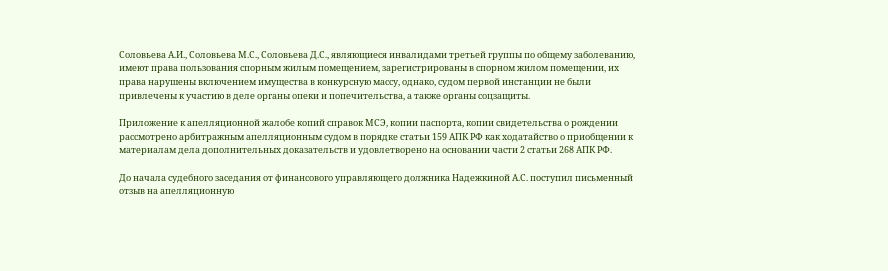Соловьева А.И., Соловьева М.С., Соловьева Д.С., являющиеся инвалидами третьей группы по общему заболеванию, имеют права пользования спорным жилым помещением, зарегистрированы в спорном жилом помещении, их права нарушены включением имущества в конкурсную массу, однако, судом первой инстанции не были привлечены к участию в деле органы опеки и попечительства, а также органы соцзащиты.

Приложение к апелляционной жалобе копий справок МСЭ, копии паспорта, копии свидетельства о рождении рассмотрено арбитражным апелляционным судом в порядке статьи 159 АПК РФ как ходатайство о приобщении к материалам дела дополнительных доказательств и удовлетворено на основании части 2 статьи 268 АПК РФ.

До начала судебного заседания от финансового управляющего должника Надежкиной А.С. поступил письменный отзыв на апелляционную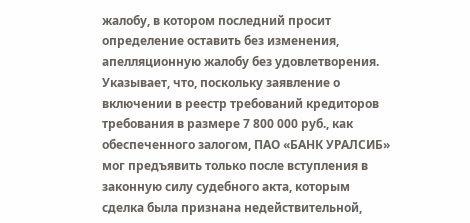жалобу, в котором последний просит определение оставить без изменения, апелляционную жалобу без удовлетворения. Указывает, что, поскольку заявление о включении в реестр требований кредиторов требования в размере 7 800 000 руб., как обеспеченного залогом, ПАО «БАНК УРАЛСИБ» мог предъявить только после вступления в законную силу судебного акта, которым сделка была признана недействительной,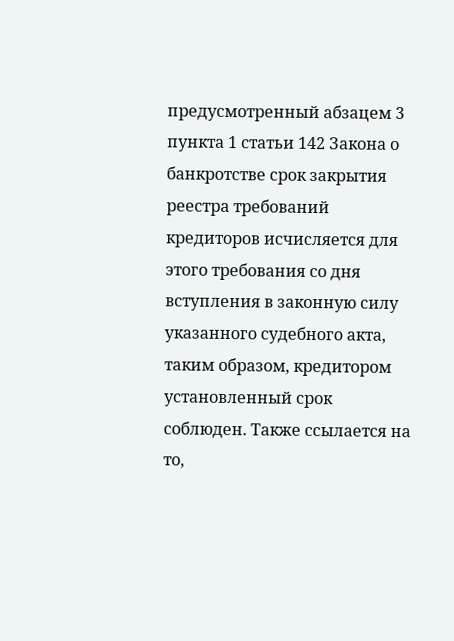предусмотренный абзацем 3 пункта 1 статьи 142 Закона о банкротстве срок закрытия реестра требований кредиторов исчисляется для этого требования со дня вступления в законную силу указанного судебного акта, таким образом, кредитором установленный срок соблюден. Также ссылается на то,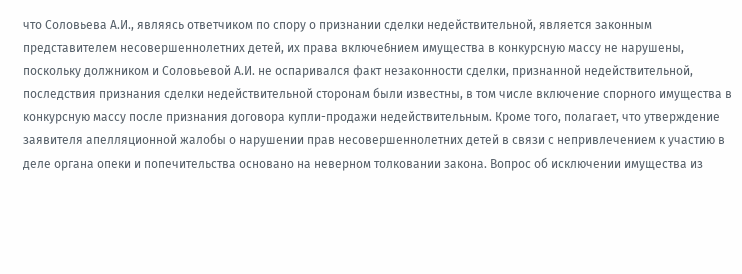что Соловьева А.И., являясь ответчиком по спору о признании сделки недействительной, является законным представителем несовершеннолетних детей, их права включе6нием имущества в конкурсную массу не нарушены, поскольку должником и Соловьевой А.И. не оспаривался факт незаконности сделки, признанной недействительной, последствия признания сделки недействительной сторонам были известны, в том числе включение спорного имущества в конкурсную массу после признания договора купли-продажи недействительным. Кроме того, полагает, что утверждение заявителя апелляционной жалобы о нарушении прав несовершеннолетних детей в связи с непривлечением к участию в деле органа опеки и попечительства основано на неверном толковании закона. Вопрос об исключении имущества из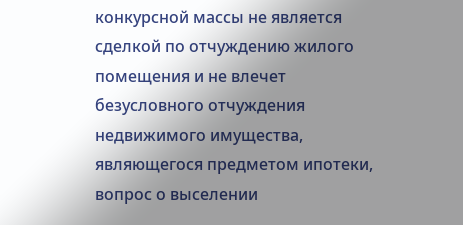конкурсной массы не является сделкой по отчуждению жилого помещения и не влечет безусловного отчуждения недвижимого имущества, являющегося предметом ипотеки, вопрос о выселении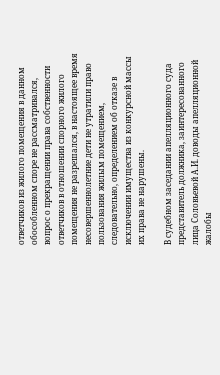ответчиков из жилого помещения в данном обособленном споре не рассматривался, вопрос о прекращении права собственности ответчиков в отношении спорного жилого помещения не разрешался, в настоящее время несовершеннолетние дети не утратили право пользования жилым помещением, следовательно, определением об отказе в исключении имущества из конкурсной массы их права не нарушены.

В судебном заседании апелляционного суда представитель должника, заинтересованного лица Соловьевой А.И. доводы апелляционной жалобы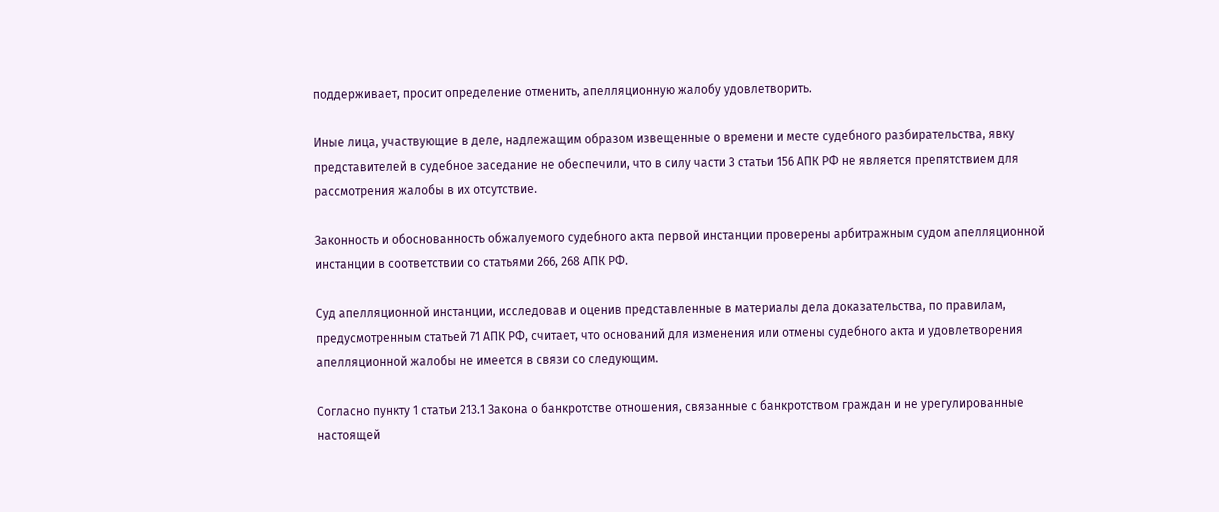поддерживает, просит определение отменить, апелляционную жалобу удовлетворить.

Иные лица, участвующие в деле, надлежащим образом извещенные о времени и месте судебного разбирательства, явку представителей в судебное заседание не обеспечили, что в силу части 3 статьи 156 АПК РФ не является препятствием для рассмотрения жалобы в их отсутствие.

Законность и обоснованность обжалуемого судебного акта первой инстанции проверены арбитражным судом апелляционной инстанции в соответствии со статьями 266, 268 АПК РФ.

Суд апелляционной инстанции, исследовав и оценив представленные в материалы дела доказательства, по правилам, предусмотренным статьей 71 АПК РФ, считает, что оснований для изменения или отмены судебного акта и удовлетворения апелляционной жалобы не имеется в связи со следующим.

Согласно пункту 1 статьи 213.1 Закона о банкротстве отношения, связанные с банкротством граждан и не урегулированные настоящей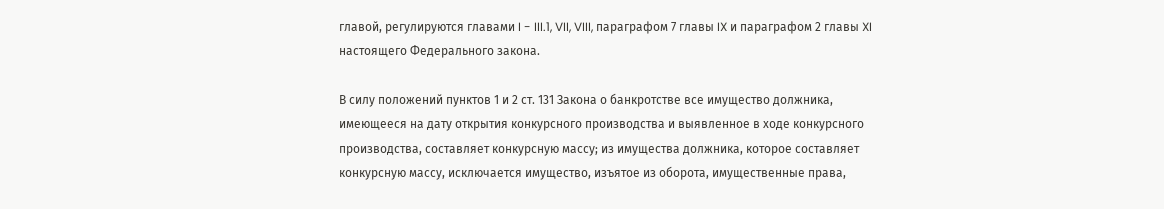главой, регулируются главами I - III.1, VII, VIII, параграфом 7 главы IX и параграфом 2 главы XI настоящего Федерального закона.

В силу положений пунктов 1 и 2 ст. 131 Закона о банкротстве все имущество должника, имеющееся на дату открытия конкурсного производства и выявленное в ходе конкурсного производства, составляет конкурсную массу; из имущества должника, которое составляет конкурсную массу, исключается имущество, изъятое из оборота, имущественные права,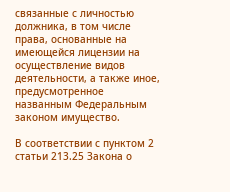связанные с личностью должника, в том числе права, основанные на имеющейся лицензии на осуществление видов деятельности, а также иное, предусмотренное названным Федеральным законом имущество.

В соответствии с пунктом 2 статьи 213.25 Закона о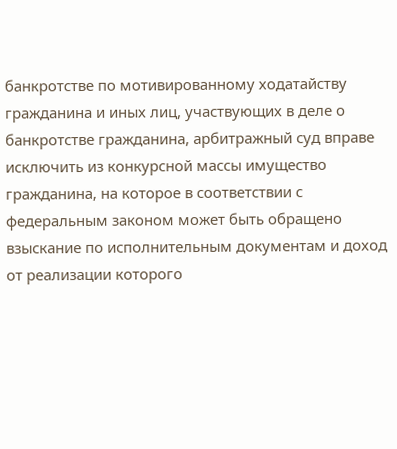банкротстве по мотивированному ходатайству гражданина и иных лиц, участвующих в деле о банкротстве гражданина, арбитражный суд вправе исключить из конкурсной массы имущество гражданина, на которое в соответствии с федеральным законом может быть обращено взыскание по исполнительным документам и доход от реализации которого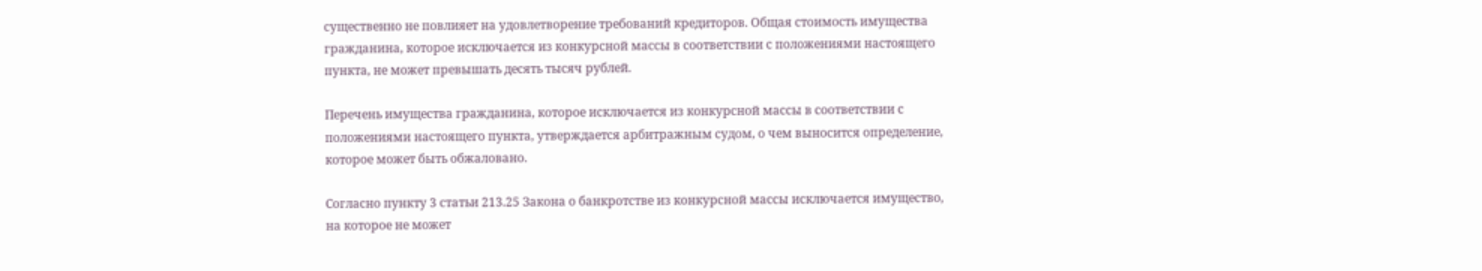существенно не повлияет на удовлетворение требований кредиторов. Общая стоимость имущества гражданина, которое исключается из конкурсной массы в соответствии с положениями настоящего пункта, не может превышать десять тысяч рублей.

Перечень имущества гражданина, которое исключается из конкурсной массы в соответствии с положениями настоящего пункта, утверждается арбитражным судом, о чем выносится определение, которое может быть обжаловано.

Согласно пункту 3 статьи 213.25 Закона о банкротстве из конкурсной массы исключается имущество, на которое не может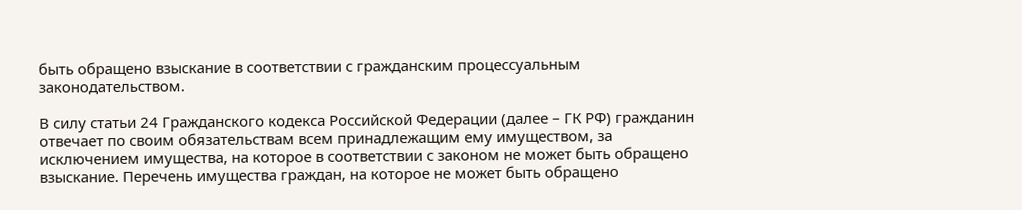быть обращено взыскание в соответствии с гражданским процессуальным законодательством.

В силу статьи 24 Гражданского кодекса Российской Федерации (далее – ГК РФ) гражданин отвечает по своим обязательствам всем принадлежащим ему имуществом, за исключением имущества, на которое в соответствии с законом не может быть обращено взыскание. Перечень имущества граждан, на которое не может быть обращено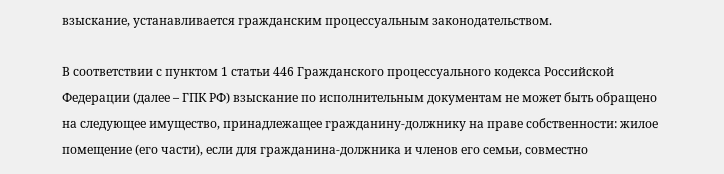взыскание, устанавливается гражданским процессуальным законодательством.

В соответствии с пунктом 1 статьи 446 Гражданского процессуального кодекса Российской Федерации (далее – ГПК РФ) взыскание по исполнительным документам не может быть обращено на следующее имущество, принадлежащее гражданину-должнику на праве собственности: жилое помещение (его части), если для гражданина-должника и членов его семьи, совместно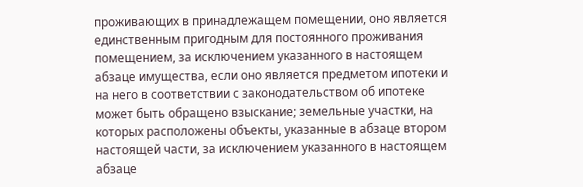проживающих в принадлежащем помещении, оно является единственным пригодным для постоянного проживания помещением, за исключением указанного в настоящем абзаце имущества, если оно является предметом ипотеки и на него в соответствии с законодательством об ипотеке может быть обращено взыскание; земельные участки, на которых расположены объекты, указанные в абзаце втором настоящей части, за исключением указанного в настоящем абзаце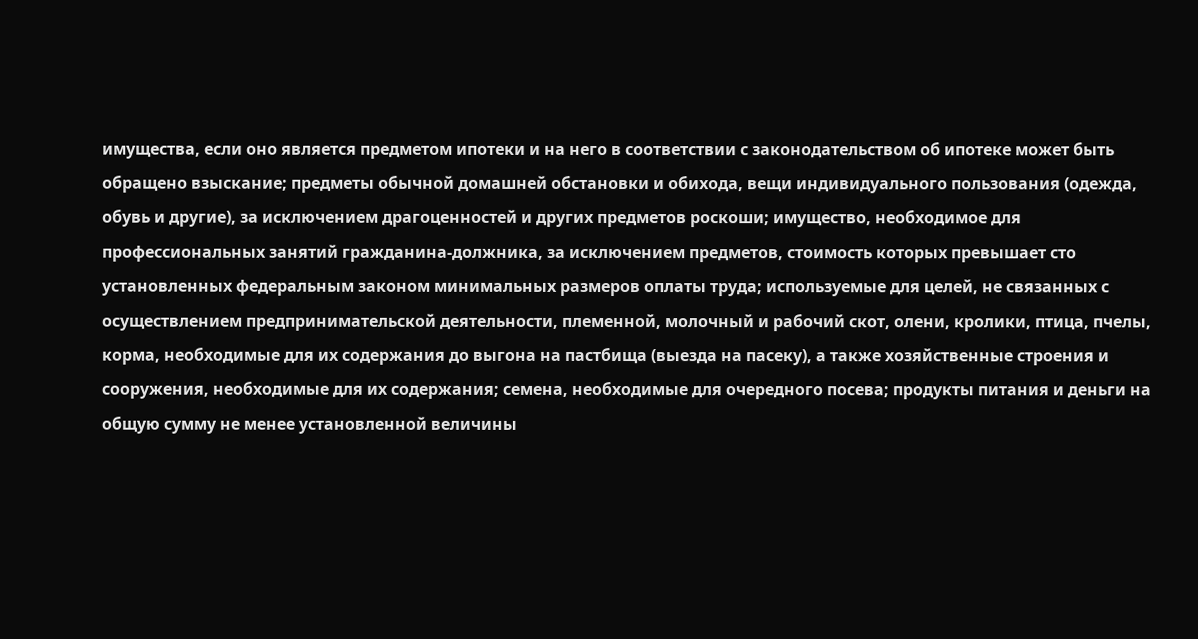имущества, если оно является предметом ипотеки и на него в соответствии с законодательством об ипотеке может быть обращено взыскание; предметы обычной домашней обстановки и обихода, вещи индивидуального пользования (одежда, обувь и другие), за исключением драгоценностей и других предметов роскоши; имущество, необходимое для профессиональных занятий гражданина-должника, за исключением предметов, стоимость которых превышает сто установленных федеральным законом минимальных размеров оплаты труда; используемые для целей, не связанных с осуществлением предпринимательской деятельности, племенной, молочный и рабочий скот, олени, кролики, птица, пчелы, корма, необходимые для их содержания до выгона на пастбища (выезда на пасеку), а также хозяйственные строения и сооружения, необходимые для их содержания; семена, необходимые для очередного посева; продукты питания и деньги на общую сумму не менее установленной величины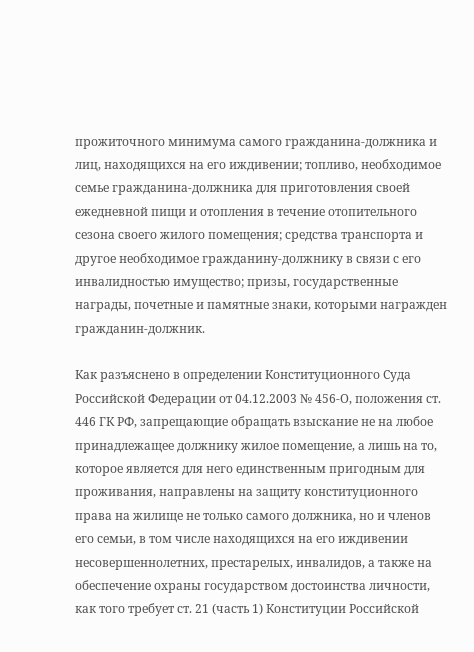прожиточного минимума самого гражданина-должника и лиц, находящихся на его иждивении; топливо, необходимое семье гражданина-должника для приготовления своей ежедневной пищи и отопления в течение отопительного сезона своего жилого помещения; средства транспорта и другое необходимое гражданину-должнику в связи с его инвалидностью имущество; призы, государственные награды, почетные и памятные знаки, которыми награжден гражданин-должник.

Как разъяснено в определении Конституционного Суда Российской Федерации от 04.12.2003 № 456-О, положения ст. 446 ГК РФ, запрещающие обращать взыскание не на любое принадлежащее должнику жилое помещение, а лишь на то, которое является для него единственным пригодным для проживания, направлены на защиту конституционного права на жилище не только самого должника, но и членов его семьи, в том числе находящихся на его иждивении несовершеннолетних, престарелых, инвалидов, а также на обеспечение охраны государством достоинства личности, как того требует ст. 21 (часть 1) Конституции Российской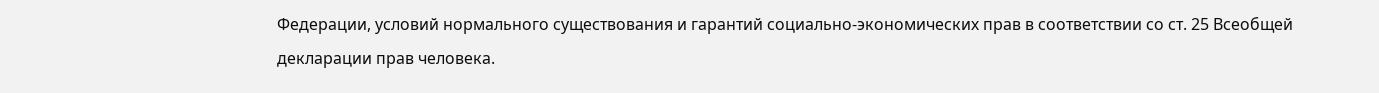Федерации, условий нормального существования и гарантий социально-экономических прав в соответствии со ст. 25 Всеобщей декларации прав человека.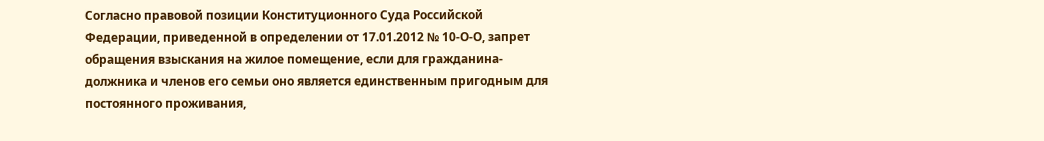Согласно правовой позиции Конституционного Суда Российской Федерации, приведенной в определении от 17.01.2012 № 10-О-О, запрет обращения взыскания на жилое помещение, если для гражданина-должника и членов его семьи оно является единственным пригодным для постоянного проживания,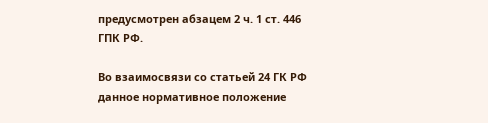предусмотрен абзацем 2 ч. 1 ст. 446 ГПК РФ.

Во взаимосвязи со статьей 24 ГК РФ данное нормативное положение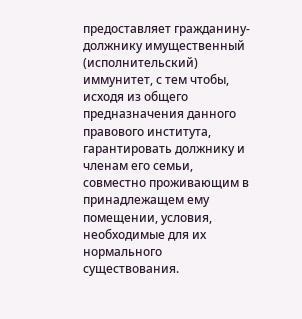предоставляет гражданину-должнику имущественный (исполнительский) иммунитет, с тем чтобы, исходя из общего предназначения данного правового института, гарантировать должнику и членам его семьи, совместно проживающим в принадлежащем ему помещении, условия, необходимые для их нормального существования.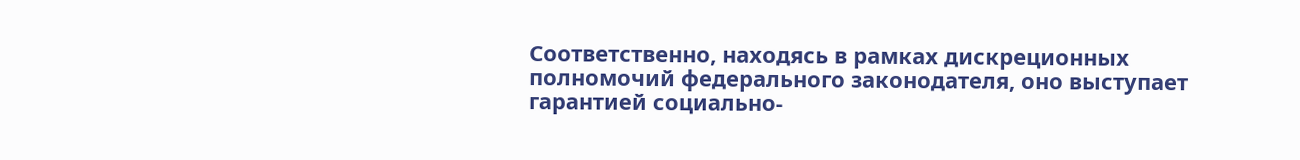Соответственно, находясь в рамках дискреционных полномочий федерального законодателя, оно выступает гарантией социально-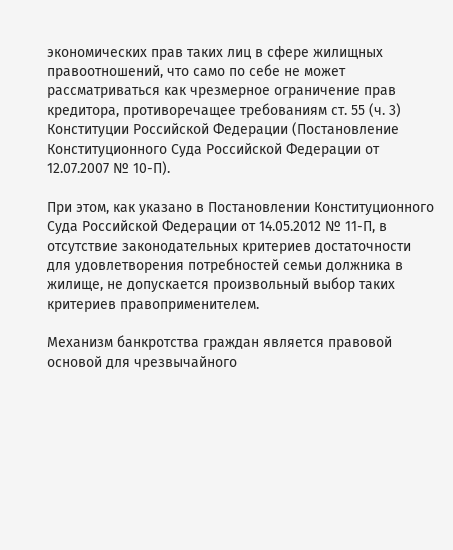экономических прав таких лиц в сфере жилищных правоотношений, что само по себе не может рассматриваться как чрезмерное ограничение прав кредитора, противоречащее требованиям ст. 55 (ч. 3) Конституции Российской Федерации (Постановление Конституционного Суда Российской Федерации от 12.07.2007 № 10-П).

При этом, как указано в Постановлении Конституционного Суда Российской Федерации от 14.05.2012 № 11-П, в отсутствие законодательных критериев достаточности для удовлетворения потребностей семьи должника в жилище, не допускается произвольный выбор таких критериев правоприменителем.

Механизм банкротства граждан является правовой основой для чрезвычайного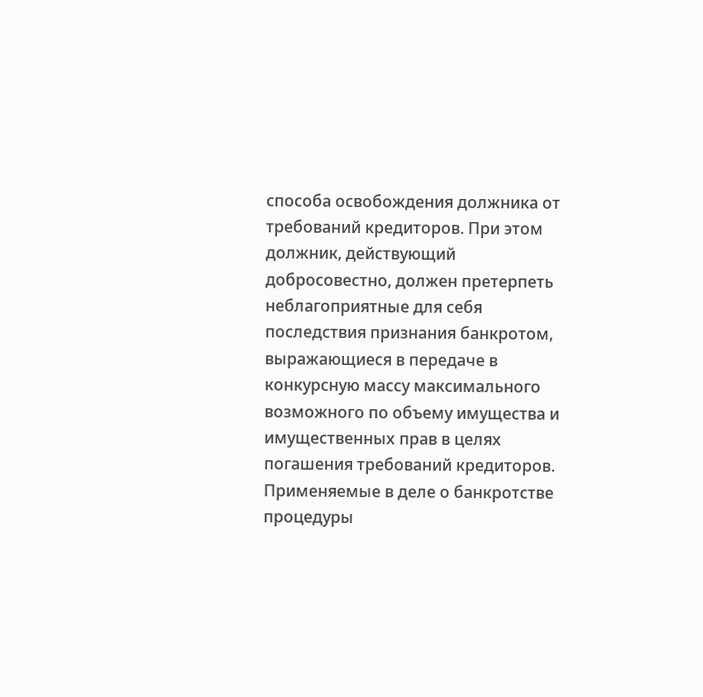способа освобождения должника от требований кредиторов. При этом должник, действующий добросовестно, должен претерпеть неблагоприятные для себя последствия признания банкротом, выражающиеся в передаче в конкурсную массу максимального возможного по объему имущества и имущественных прав в целях погашения требований кредиторов. Применяемые в деле о банкротстве процедуры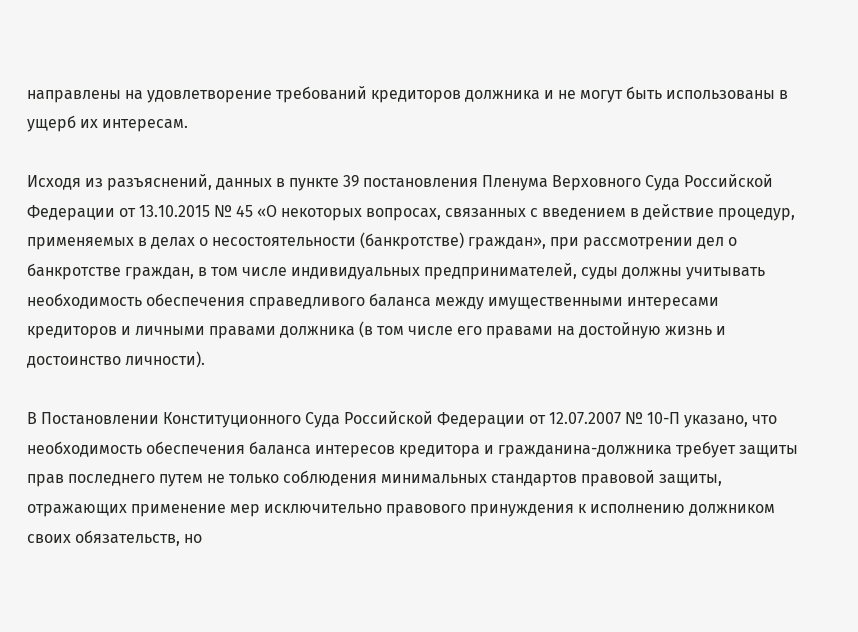направлены на удовлетворение требований кредиторов должника и не могут быть использованы в ущерб их интересам.

Исходя из разъяснений, данных в пункте 39 постановления Пленума Верховного Суда Российской Федерации от 13.10.2015 № 45 «О некоторых вопросах, связанных с введением в действие процедур, применяемых в делах о несостоятельности (банкротстве) граждан», при рассмотрении дел о банкротстве граждан, в том числе индивидуальных предпринимателей, суды должны учитывать необходимость обеспечения справедливого баланса между имущественными интересами кредиторов и личными правами должника (в том числе его правами на достойную жизнь и достоинство личности).

В Постановлении Конституционного Суда Российской Федерации от 12.07.2007 № 10-П указано, что необходимость обеспечения баланса интересов кредитора и гражданина-должника требует защиты прав последнего путем не только соблюдения минимальных стандартов правовой защиты, отражающих применение мер исключительно правового принуждения к исполнению должником своих обязательств, но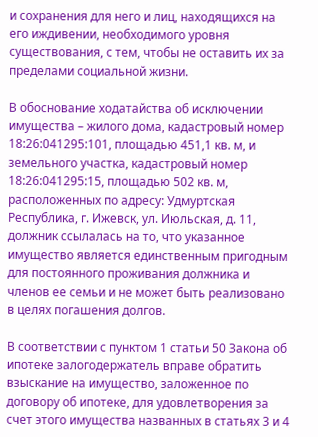и сохранения для него и лиц, находящихся на его иждивении, необходимого уровня существования, с тем, чтобы не оставить их за пределами социальной жизни.

В обоснование ходатайства об исключении имущества – жилого дома, кадастровый номер 18:26:041295:101, площадью 451,1 кв. м, и земельного участка, кадастровый номер 18:26:041295:15, площадью 502 кв. м, расположенных по адресу: Удмуртская Республика, г. Ижевск, ул. Июльская, д. 11, должник ссылалась на то, что указанное имущество является единственным пригодным для постоянного проживания должника и членов ее семьи и не может быть реализовано в целях погашения долгов.

В соответствии с пунктом 1 статьи 50 Закона об ипотеке залогодержатель вправе обратить взыскание на имущество, заложенное по договору об ипотеке, для удовлетворения за счет этого имущества названных в статьях 3 и 4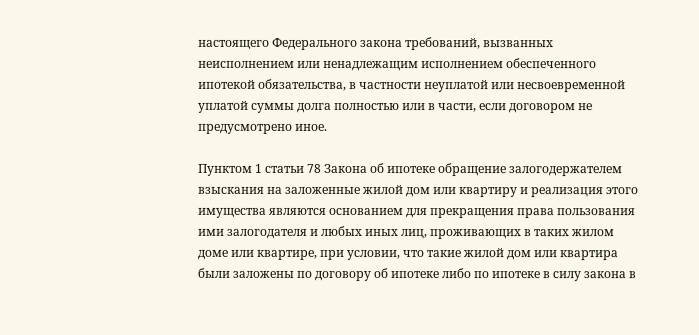настоящего Федерального закона требований, вызванных неисполнением или ненадлежащим исполнением обеспеченного ипотекой обязательства, в частности неуплатой или несвоевременной уплатой суммы долга полностью или в части, если договором не предусмотрено иное.

Пунктом 1 статьи 78 Закона об ипотеке обращение залогодержателем взыскания на заложенные жилой дом или квартиру и реализация этого имущества являются основанием для прекращения права пользования ими залогодателя и любых иных лиц, проживающих в таких жилом доме или квартире, при условии, что такие жилой дом или квартира были заложены по договору об ипотеке либо по ипотеке в силу закона в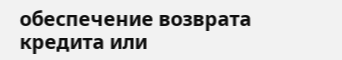обеспечение возврата кредита или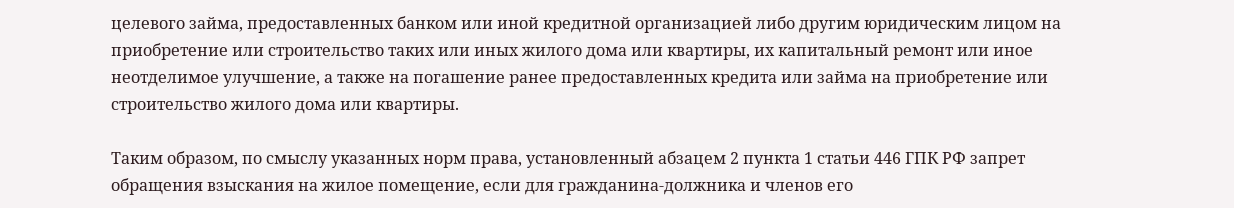целевого займа, предоставленных банком или иной кредитной организацией либо другим юридическим лицом на приобретение или строительство таких или иных жилого дома или квартиры, их капитальный ремонт или иное неотделимое улучшение, а также на погашение ранее предоставленных кредита или займа на приобретение или строительство жилого дома или квартиры.

Таким образом, по смыслу указанных норм права, установленный абзацем 2 пункта 1 статьи 446 ГПК РФ запрет обращения взыскания на жилое помещение, если для гражданина-должника и членов его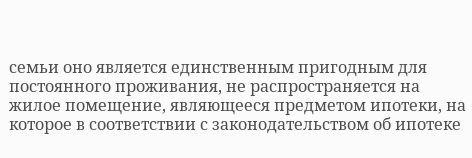семьи оно является единственным пригодным для постоянного проживания, не распространяется на жилое помещение, являющееся предметом ипотеки, на которое в соответствии с законодательством об ипотеке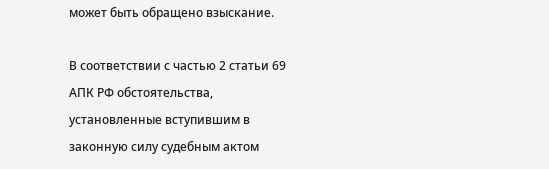может быть обращено взыскание.

В соответствии с частью 2 статьи 69 АПК РФ обстоятельства, установленные вступившим в законную силу судебным актом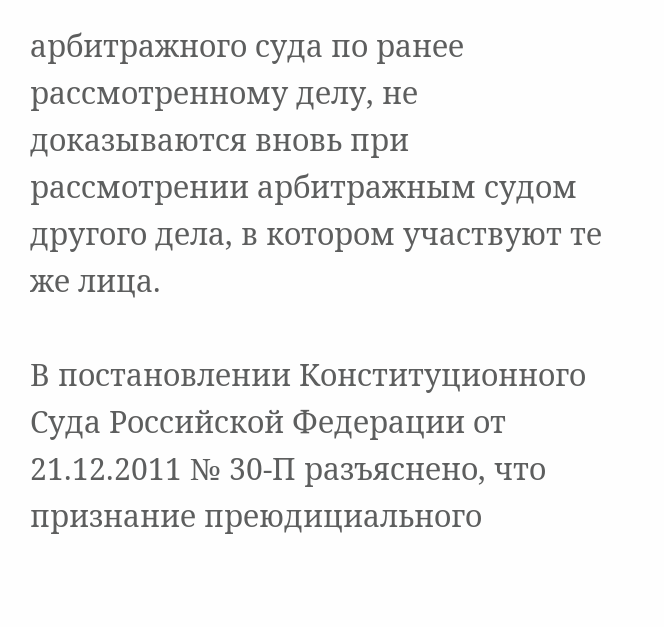арбитражного суда по ранее рассмотренному делу, не доказываются вновь при рассмотрении арбитражным судом другого дела, в котором участвуют те же лица.

В постановлении Конституционного Суда Российской Федерации от 21.12.2011 № 30-П разъяснено, что признание преюдициального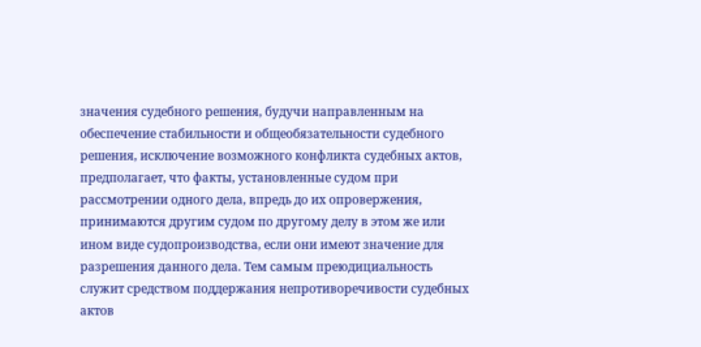значения судебного решения, будучи направленным на обеспечение стабильности и общеобязательности судебного решения, исключение возможного конфликта судебных актов, предполагает, что факты, установленные судом при рассмотрении одного дела, впредь до их опровержения, принимаются другим судом по другому делу в этом же или ином виде судопроизводства, если они имеют значение для разрешения данного дела. Тем самым преюдициальность служит средством поддержания непротиворечивости судебных актов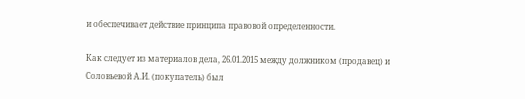и обеспечивает действие принципа правовой определенности.

Как следует из материалов дела, 26.01.2015 между должником (продавец) и Соловьевой А.И. (покупатель) был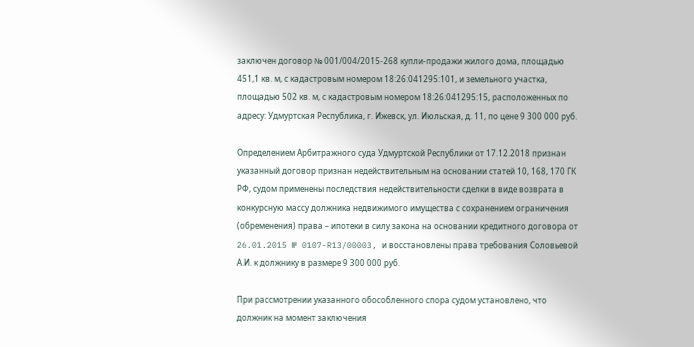заключен договор № 001/004/2015-268 купли-продажи жилого дома, площадью 451,1 кв. м, с кадастровым номером 18:26:041295:101, и земельного участка, площадью 502 кв. м, с кадастровым номером 18:26:041295:15, расположенных по адресу: Удмуртская Республика, г. Ижевск, ул. Июльская, д. 11, по цене 9 300 000 руб.

Определением Арбитражного суда Удмуртской Республики от 17.12.2018 признан указанный договор признан недействительным на основании статей 10, 168, 170 ГК РФ, судом применены последствия недействительности сделки в виде возврата в конкурсную массу должника недвижимого имущества с сохранением ограничения (обременения) права – ипотеки в силу закона на основании кредитного договора от 26.01.2015 № 0107-R13/00003, и восстановлены права требования Соловьевой А.И. к должнику в размере 9 300 000 руб.

При рассмотрении указанного обособленного спора судом установлено, что должник на момент заключения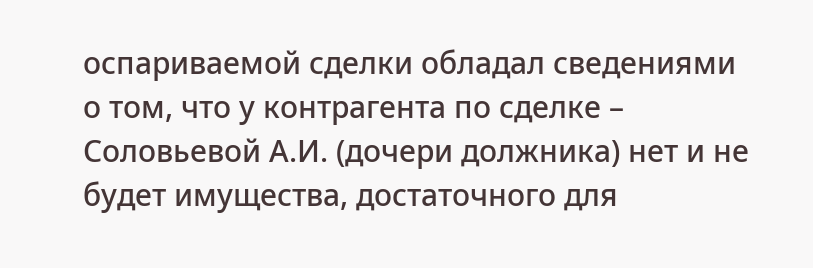оспариваемой сделки обладал сведениями о том, что у контрагента по сделке – Соловьевой А.И. (дочери должника) нет и не будет имущества, достаточного для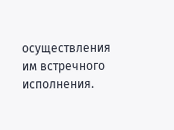осуществления им встречного исполнения.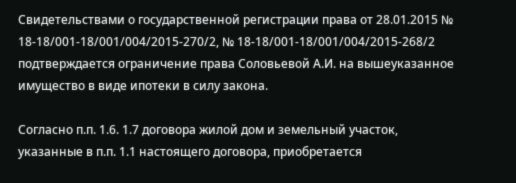Свидетельствами о государственной регистрации права от 28.01.2015 № 18-18/001-18/001/004/2015-270/2, № 18-18/001-18/001/004/2015-268/2 подтверждается ограничение права Соловьевой А.И. на вышеуказанное имущество в виде ипотеки в силу закона.

Согласно п.п. 1.6. 1.7 договора жилой дом и земельный участок, указанные в п.п. 1.1 настоящего договора, приобретается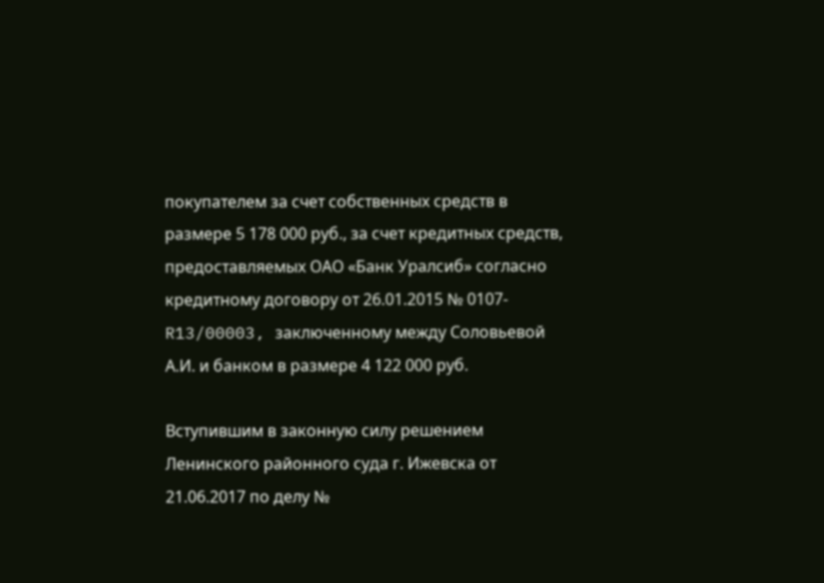покупателем за счет собственных средств в размере 5 178 000 руб., за счет кредитных средств, предоставляемых ОАО «Банк Уралсиб» согласно кредитному договору от 26.01.2015 № 0107-R13/00003, заключенному между Соловьевой А.И. и банком в размере 4 122 000 руб.

Вступившим в законную силу решением Ленинского районного суда г. Ижевска от 21.06.2017 по делу №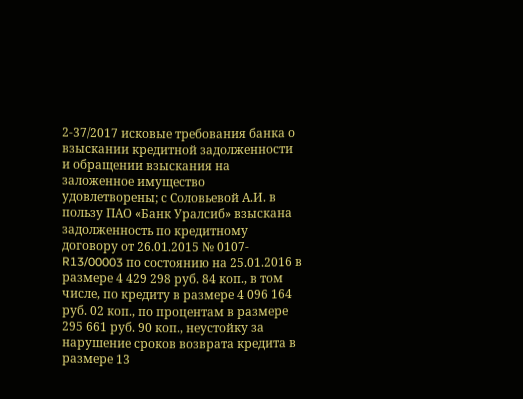2-37/2017 исковые требования банка о взыскании кредитной задолженности и обращении взыскания на заложенное имущество удовлетворены; с Соловьевой А.И. в пользу ПАО «Банк Уралсиб» взыскана задолженность по кредитному договору от 26.01.2015 № 0107-R13/00003 по состоянию на 25.01.2016 в размере 4 429 298 руб. 84 коп., в том числе, по кредиту в размере 4 096 164 руб. 02 коп., по процентам в размере 295 661 руб. 90 коп., неустойку за нарушение сроков возврата кредита в размере 13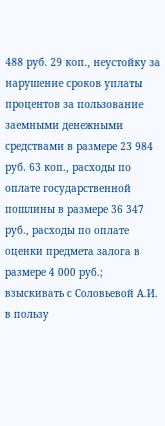488 руб. 29 коп., неустойку за нарушение сроков уплаты процентов за пользование заемными денежными средствами в размере 23 984 руб. 63 коп., расходы по оплате государственной пошлины в размере 36 347 руб., расходы по оплате оценки предмета залога в размере 4 000 руб.; взыскивать с Соловьевой А.И. в пользу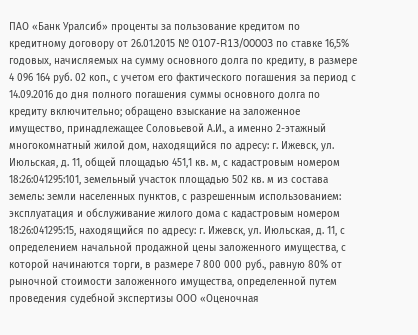ПАО «Банк Уралсиб» проценты за пользование кредитом по кредитному договору от 26.01.2015 № 0107-R13/00003 по ставке 16,5% годовых, начисляемых на сумму основного долга по кредиту, в размере 4 096 164 руб. 02 коп., с учетом его фактического погашения за период с 14.09.2016 до дня полного погашения суммы основного долга по кредиту включительно; обращено взыскание на заложенное имущество, принадлежащее Соловьевой А.И., а именно 2-этажный многокомнатный жилой дом, находящийся по адресу: г. Ижевск, ул. Июльская, д. 11, общей площадью 451,1 кв. м, с кадастровым номером 18:26:041295:101, земельный участок площадью 502 кв. м из состава земель: земли населенных пунктов, с разрешенным использованием: эксплуатация и обслуживание жилого дома с кадастровым номером 18:26:041295:15, находящийся по адресу: г. Ижевск, ул. Июльская, д. 11, с определением начальной продажной цены заложенного имущества, с которой начинаются торги, в размере 7 800 000 руб., равную 80% от рыночной стоимости заложенного имущества, определенной путем проведения судебной экспертизы ООО «Оценочная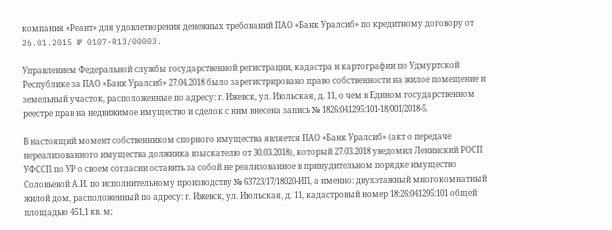компания «Реант» для удовлетворения денежных требований ПАО «Банк Уралсиб» по кредитному договору от 26.01.2015 № 0107-R13/00003.

Управлением Федеральной службы государственной регистрации, кадастра и картографии по Удмуртской Республике за ПАО «Банк Уралсиб» 27.04.2018 было зарегистрировано право собственности на жилое помещение и земельный участок, расположенные по адресу: г. Ижевск, ул. Июльская, д. 11, о чем в Едином государственном реестре прав на недвижимое имущество и сделок с ним внесена запись № 1826:041295:101-18/001/2018-5.

В настоящий момент собственником спорного имущества является ПАО «Банк Уралсиб» (акт о передаче нереализованного имущества должника взыскателю от 30.03.2018), который 27.03.2018 уведомил Ленинский РОСП УФССП по УР о своем согласии оставить за собой не реализованное в принудительном порядке имущество Соловьевой А.И. по исполнительному производству № 63723/17/18020-ИП, а именно: двухэтажный многокомнатный жилой дом, расположенный по адресу: г. Ижевск, ул. Июльская, д. 11, кадастровый номер 18:26:041295:101 общей площадью 451,1 кв. м;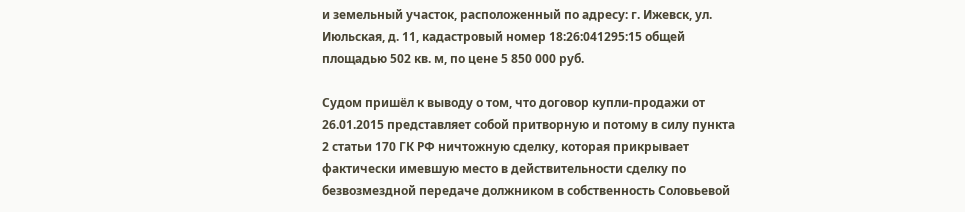и земельный участок, расположенный по адресу: г. Ижевск, ул. Июльская, д. 11, кадастровый номер 18:26:041295:15 общей площадью 502 кв. м, по цене 5 850 000 руб.

Судом пришёл к выводу о том, что договор купли-продажи от 26.01.2015 представляет собой притворную и потому в силу пункта 2 статьи 170 ГК РФ ничтожную сделку, которая прикрывает фактически имевшую место в действительности сделку по безвозмездной передаче должником в собственность Соловьевой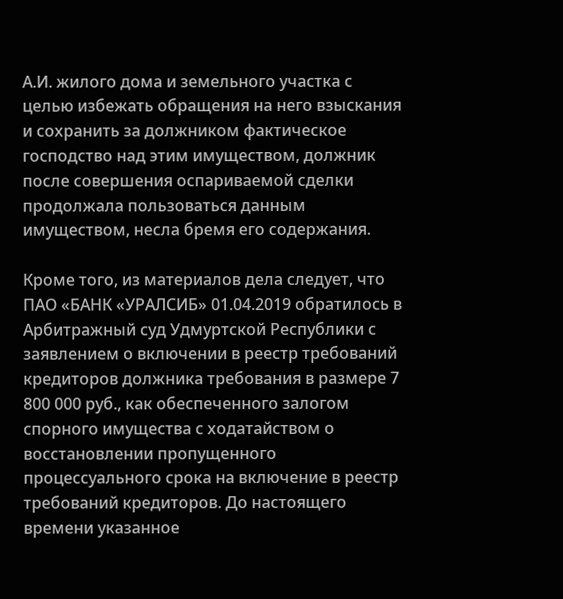А.И. жилого дома и земельного участка с целью избежать обращения на него взыскания и сохранить за должником фактическое господство над этим имуществом, должник после совершения оспариваемой сделки продолжала пользоваться данным имуществом, несла бремя его содержания.

Кроме того, из материалов дела следует, что ПАО «БАНК «УРАЛСИБ» 01.04.2019 обратилось в Арбитражный суд Удмуртской Республики с заявлением о включении в реестр требований кредиторов должника требования в размере 7 800 000 руб., как обеспеченного залогом спорного имущества с ходатайством о восстановлении пропущенного процессуального срока на включение в реестр требований кредиторов. До настоящего времени указанное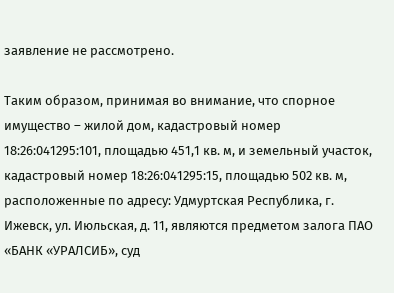заявление не рассмотрено.

Таким образом, принимая во внимание, что спорное имущество – жилой дом, кадастровый номер 18:26:041295:101, площадью 451,1 кв. м, и земельный участок, кадастровый номер 18:26:041295:15, площадью 502 кв. м, расположенные по адресу: Удмуртская Республика, г. Ижевск, ул. Июльская, д. 11, являются предметом залога ПАО «БАНК «УРАЛСИБ», суд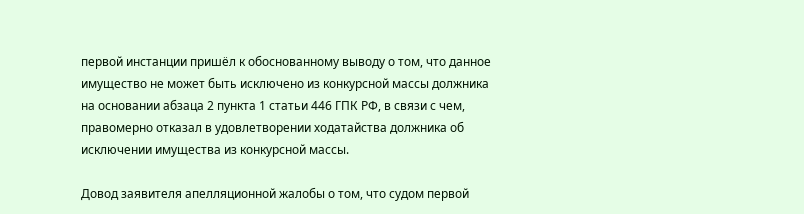первой инстанции пришёл к обоснованному выводу о том, что данное имущество не может быть исключено из конкурсной массы должника на основании абзаца 2 пункта 1 статьи 446 ГПК РФ, в связи с чем, правомерно отказал в удовлетворении ходатайства должника об исключении имущества из конкурсной массы.

Довод заявителя апелляционной жалобы о том, что судом первой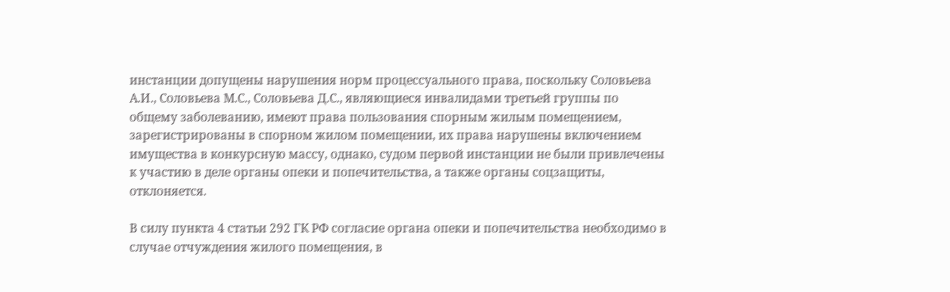инстанции допущены нарушения норм процессуального права, поскольку Соловьева А.И., Соловьева М.С., Соловьева Д.С., являющиеся инвалидами третьей группы по общему заболеванию, имеют права пользования спорным жилым помещением, зарегистрированы в спорном жилом помещении, их права нарушены включением имущества в конкурсную массу, однако, судом первой инстанции не были привлечены к участию в деле органы опеки и попечительства, а также органы соцзащиты, отклоняется.

В силу пункта 4 статьи 292 ГК РФ согласие органа опеки и попечительства необходимо в случае отчуждения жилого помещения, в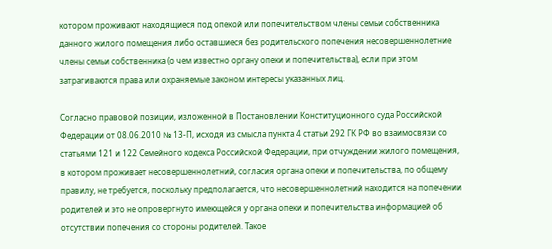котором проживают находящиеся под опекой или попечительством члены семьи собственника данного жилого помещения либо оставшиеся без родительского попечения несовершеннолетние члены семьи собственника (о чем известно органу опеки и попечительства), если при этом затрагиваются права или охраняемые законом интересы указанных лиц.

Согласно правовой позиции, изложенной в Постановлении Конституционного суда Российской Федерации от 08.06.2010 № 13-П, исходя из смысла пункта 4 статьи 292 ГК РФ во взаимосвязи со статьями 121 и 122 Семейного кодекса Российской Федерации, при отчуждении жилого помещения, в котором проживает несовершеннолетний, согласия органа опеки и попечительства, по общему правилу, не требуется, поскольку предполагается, что несовершеннолетний находится на попечении родителей и это не опровергнуто имеющейся у органа опеки и попечительства информацией об отсутствии попечения со стороны родителей. Такое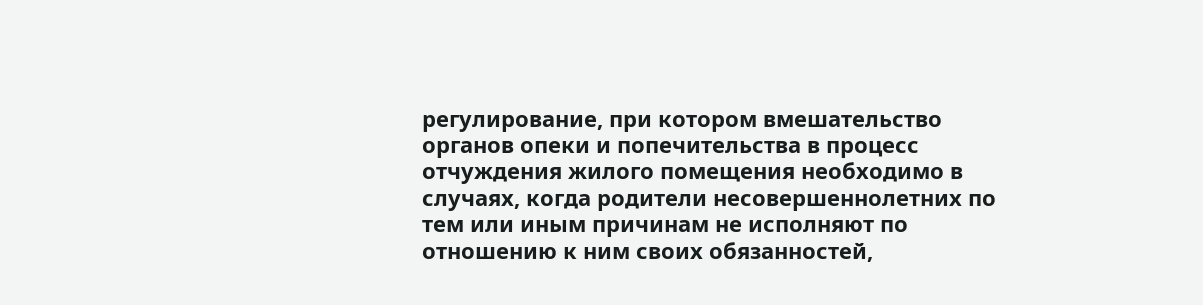регулирование, при котором вмешательство органов опеки и попечительства в процесс отчуждения жилого помещения необходимо в случаях, когда родители несовершеннолетних по тем или иным причинам не исполняют по отношению к ним своих обязанностей,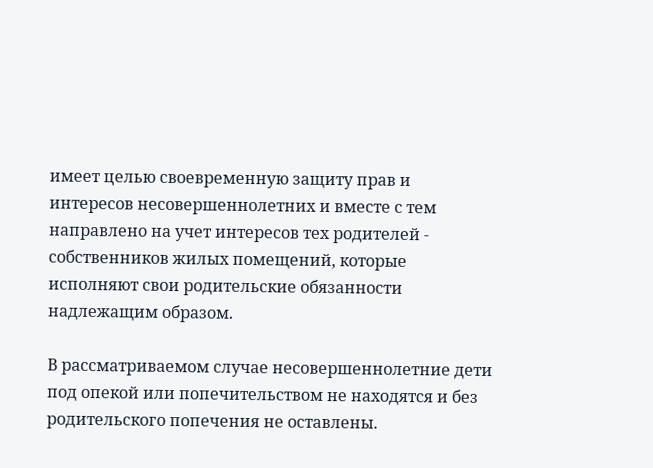имеет целью своевременную защиту прав и интересов несовершеннолетних и вместе с тем направлено на учет интересов тех родителей - собственников жилых помещений, которые исполняют свои родительские обязанности надлежащим образом.

В рассматриваемом случае несовершеннолетние дети под опекой или попечительством не находятся и без родительского попечения не оставлены.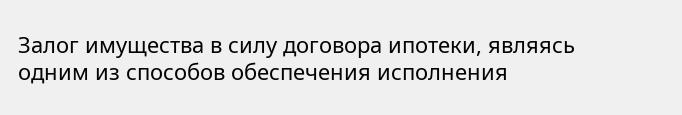Залог имущества в силу договора ипотеки, являясь одним из способов обеспечения исполнения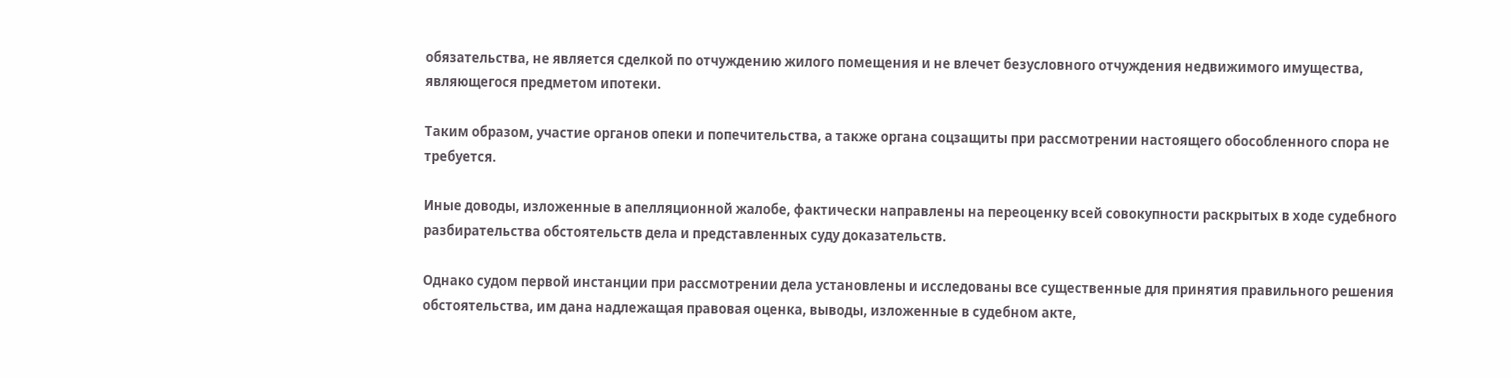обязательства, не является сделкой по отчуждению жилого помещения и не влечет безусловного отчуждения недвижимого имущества, являющегося предметом ипотеки.

Таким образом, участие органов опеки и попечительства, а также органа соцзащиты при рассмотрении настоящего обособленного спора не требуется.

Иные доводы, изложенные в апелляционной жалобе, фактически направлены на переоценку всей совокупности раскрытых в ходе судебного разбирательства обстоятельств дела и представленных суду доказательств.

Однако судом первой инстанции при рассмотрении дела установлены и исследованы все существенные для принятия правильного решения обстоятельства, им дана надлежащая правовая оценка, выводы, изложенные в судебном акте,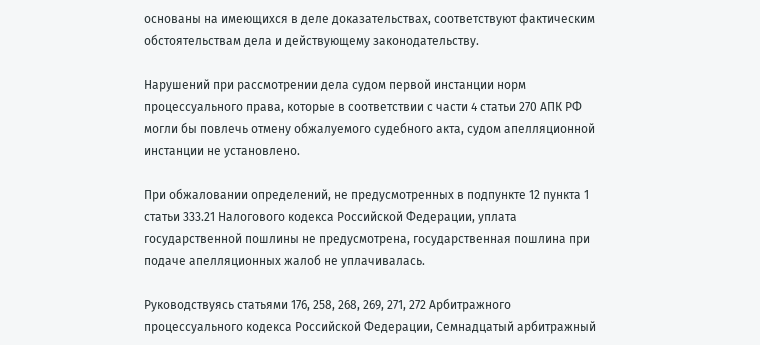основаны на имеющихся в деле доказательствах, соответствуют фактическим обстоятельствам дела и действующему законодательству.

Нарушений при рассмотрении дела судом первой инстанции норм процессуального права, которые в соответствии с части 4 статьи 270 АПК РФ могли бы повлечь отмену обжалуемого судебного акта, судом апелляционной инстанции не установлено.

При обжаловании определений, не предусмотренных в подпункте 12 пункта 1 статьи 333.21 Налогового кодекса Российской Федерации, уплата государственной пошлины не предусмотрена, государственная пошлина при подаче апелляционных жалоб не уплачивалась.

Руководствуясь статьями 176, 258, 268, 269, 271, 272 Арбитражного процессуального кодекса Российской Федерации, Семнадцатый арбитражный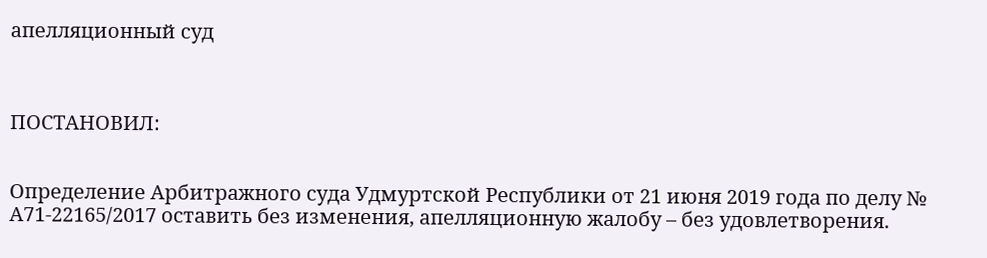апелляционный суд



ПОСТАНОВИЛ:


Определение Арбитражного суда Удмуртской Республики от 21 июня 2019 года по делу № А71-22165/2017 оставить без изменения, апелляционную жалобу – без удовлетворения.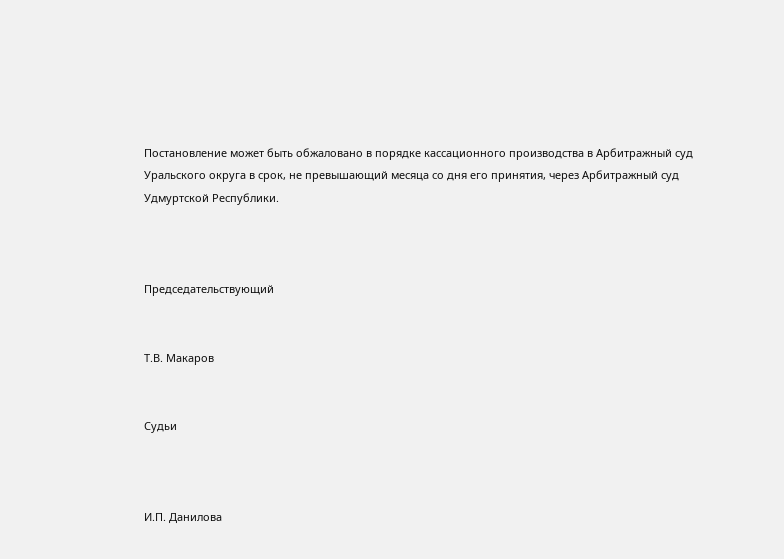Постановление может быть обжаловано в порядке кассационного производства в Арбитражный суд Уральского округа в срок, не превышающий месяца со дня его принятия, через Арбитражный суд Удмуртской Республики.



Председательствующий


Т.В. Макаров


Судьи



И.П. Данилова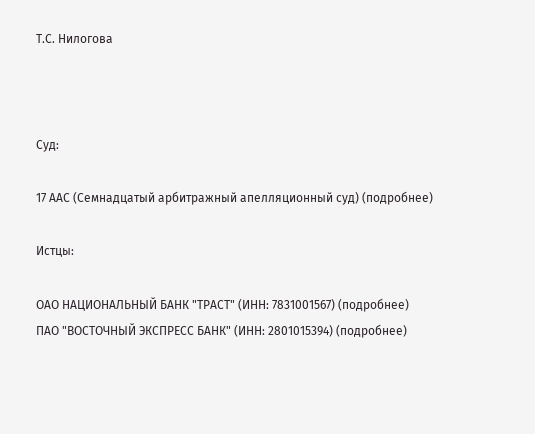Т.С. Нилогова



Суд:

17 ААС (Семнадцатый арбитражный апелляционный суд) (подробнее)

Истцы:

ОАО НАЦИОНАЛЬНЫЙ БАНК "ТРАСТ" (ИНН: 7831001567) (подробнее)
ПАО "ВОСТОЧНЫЙ ЭКСПРЕСС БАНК" (ИНН: 2801015394) (подробнее)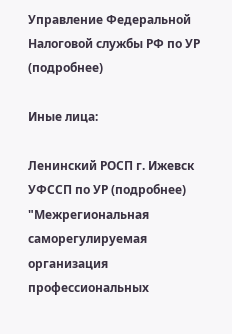Управление Федеральной Налоговой службы РФ по УР (подробнее)

Иные лица:

Ленинский РОСП г. Ижевск УФССП по УР (подробнее)
"Межрегиональная саморегулируемая организация профессиональных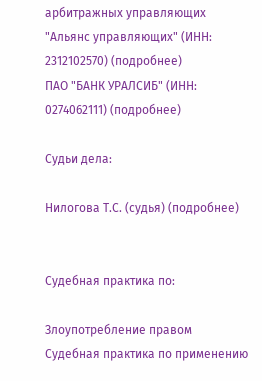арбитражных управляющих "Альянс управляющих" (ИНН: 2312102570) (подробнее)
ПАО "БАНК УРАЛСИБ" (ИНН: 0274062111) (подробнее)

Судьи дела:

Нилогова Т.С. (судья) (подробнее)


Судебная практика по:

Злоупотребление правом
Судебная практика по применению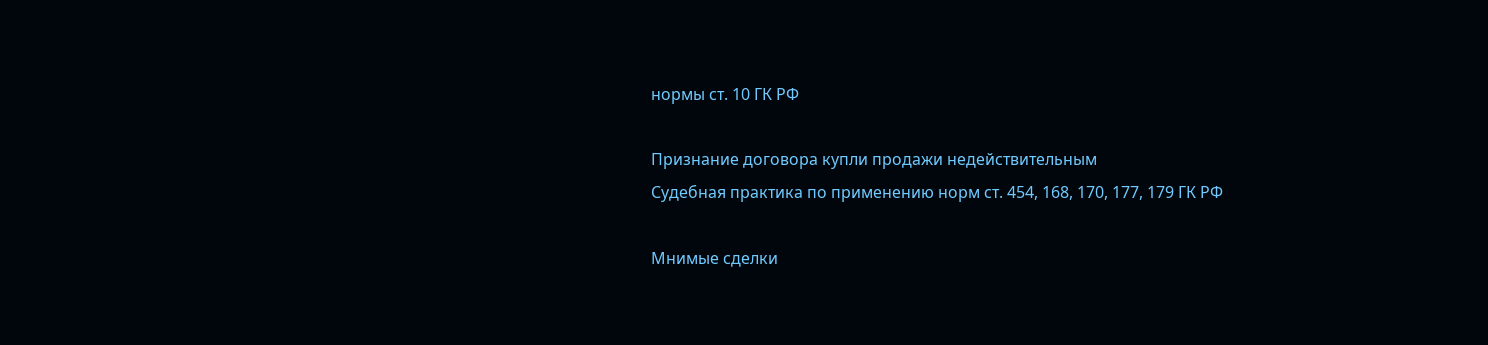нормы ст. 10 ГК РФ

Признание договора купли продажи недействительным
Судебная практика по применению норм ст. 454, 168, 170, 177, 179 ГК РФ

Мнимые сделки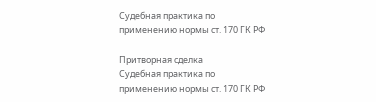Судебная практика по применению нормы ст. 170 ГК РФ

Притворная сделка
Судебная практика по применению нормы ст. 170 ГК РФ